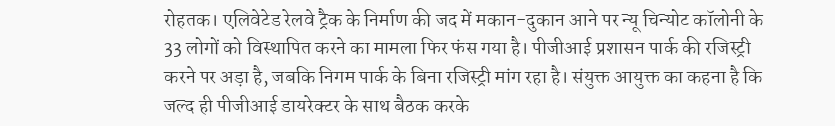रोहतक। एलिवेटेड रेलवे ट्रैक के निर्माण की जद में मकान-दुकान आने पर न्यू चिन्योट कॉलोनी के 33 लोगों को विस्थापित करने का मामला फिर फंस गया है। पीजीआई प्रशासन पार्क की रजिस्ट्री करने पर अड़ा है, जबकि निगम पार्क के बिना रजिस्ट्री मांग रहा है। संयुक्त आयुक्त का कहना है कि जल्द ही पीजीआई डायरेक्टर के साथ बैठक करके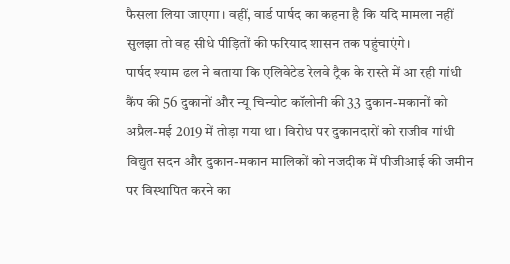फैसला लिया जाएगा। वहीं, वार्ड पार्षद का कहना है कि यदि मामला नहीं सुलझा तो वह सीधे पीड़ितों की फरियाद शासन तक पहुंचाएंगे।
पार्षद श्याम ढल ने बताया कि एलिवेटेड रेलवे ट्रैक के रास्ते में आ रही गांधी कैंप की 56 दुकानों और न्यू चिन्योट कॉलोनी की 33 दुकान-मकानों को अप्रैल-मई 2019 में तोड़ा गया था। विरोध पर दुकानदारों को राजीव गांधी विद्युत सदन और दुकान-मकान मालिकों को नजदीक में पीजीआई की जमीन पर विस्थापित करने का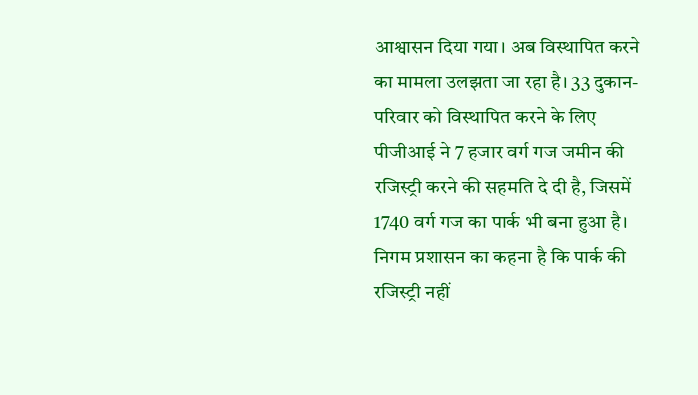आश्वासन दिया गया। अब विस्थापित करने का मामला उलझता जा रहा है। 33 दुकान-परिवार को विस्थापित करने के लिए पीजीआई ने 7 हजार वर्ग गज जमीन की रजिस्ट्री करने की सहमति दे दी है, जिसमें 1740 वर्ग गज का पार्क भी बना हुआ है।
निगम प्रशासन का कहना है कि पार्क की रजिस्ट्री नहीं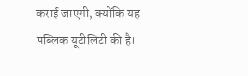कराई जाएगी, क्योंकि यह पब्लिक यूटीलिटी की है।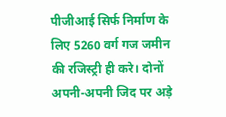पीजीआई सिर्फ निर्माण के लिए 5260 वर्ग गज जमीन की रजिस्ट्री ही करे। दोनों अपनी-अपनी जिद पर अड़े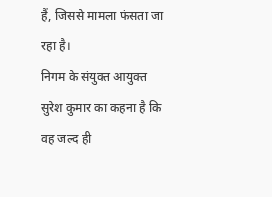हैं, जिससे मामला फंसता जा रहा है।
निगम के संयुक्त आयुक्त सुरेश कुमार का कहना है कि वह जल्द ही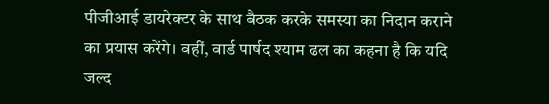पीजीआई डायरेक्टर के साथ बैठक करके समस्या का निदान कराने का प्रयास करेंगे। वहीं, वार्ड पार्षद श्याम ढल का कहना है कि यदि जल्द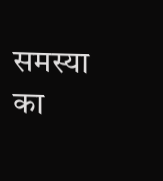समस्या का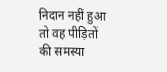निदान नहीं हुआ तो वह पीड़ितों की समस्या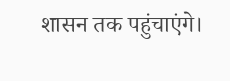शासन तक पहुंचाएंगे।